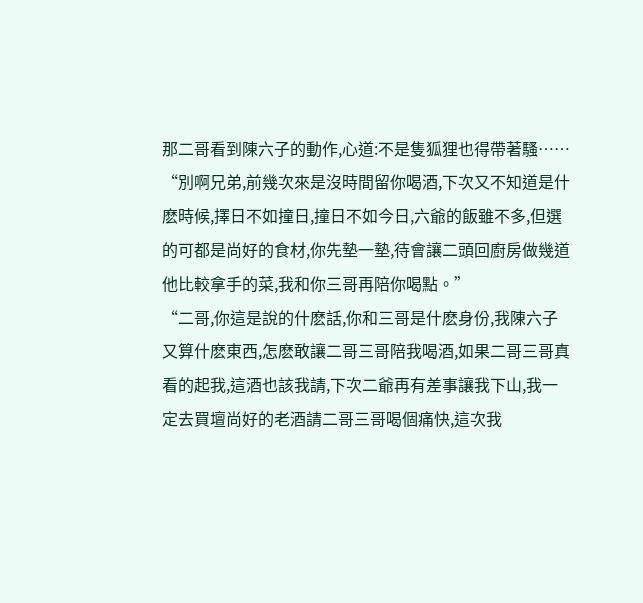那二哥看到陳六子的動作,心道:不是隻狐狸也得帶著騷……
“別啊兄弟,前幾次來是沒時間留你喝酒,下次又不知道是什麽時候,擇日不如撞日,撞日不如今日,六爺的飯雖不多,但選的可都是尚好的食材,你先墊一墊,待會讓二頭回廚房做幾道他比較拿手的菜,我和你三哥再陪你喝點。”
“二哥,你這是說的什麽話,你和三哥是什麽身份,我陳六子又算什麽東西,怎麽敢讓二哥三哥陪我喝酒,如果二哥三哥真看的起我,這酒也該我請,下次二爺再有差事讓我下山,我一定去買壇尚好的老酒請二哥三哥喝個痛快,這次我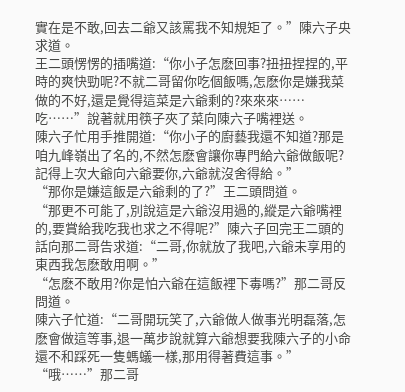實在是不敢,回去二爺又該罵我不知規矩了。”陳六子央求道。
王二頭愣愣的插嘴道:“你小子怎麽回事?扭扭捏捏的,平時的爽快勁呢?不就二哥留你吃個飯嗎,怎麽你是嫌我菜做的不好,還是覺得這菜是六爺剩的?來來來……吃……”說著就用筷子夾了菜向陳六子嘴裡送。
陳六子忙用手推開道:“你小子的廚藝我還不知道?那是咱九峰嶺出了名的,不然怎麽會讓你專門給六爺做飯呢?記得上次大爺向六爺要你,六爺就沒舍得給。”
“那你是嫌這飯是六爺剩的了?”王二頭問道。
“那更不可能了,別說這是六爺沒用過的,縱是六爺嘴裡的,要賞給我吃我也求之不得呢?”陳六子回完王二頭的話向那二哥告求道:“二哥,你就放了我吧,六爺未享用的東西我怎麽敢用啊。”
“怎麽不敢用?你是怕六爺在這飯裡下毒嗎?”那二哥反問道。
陳六子忙道:“二哥開玩笑了,六爺做人做事光明磊落,怎麽會做這等事,退一萬步說就算六爺想要我陳六子的小命還不和踩死一隻螞蟻一樣,那用得著費這事。”
“哦……”那二哥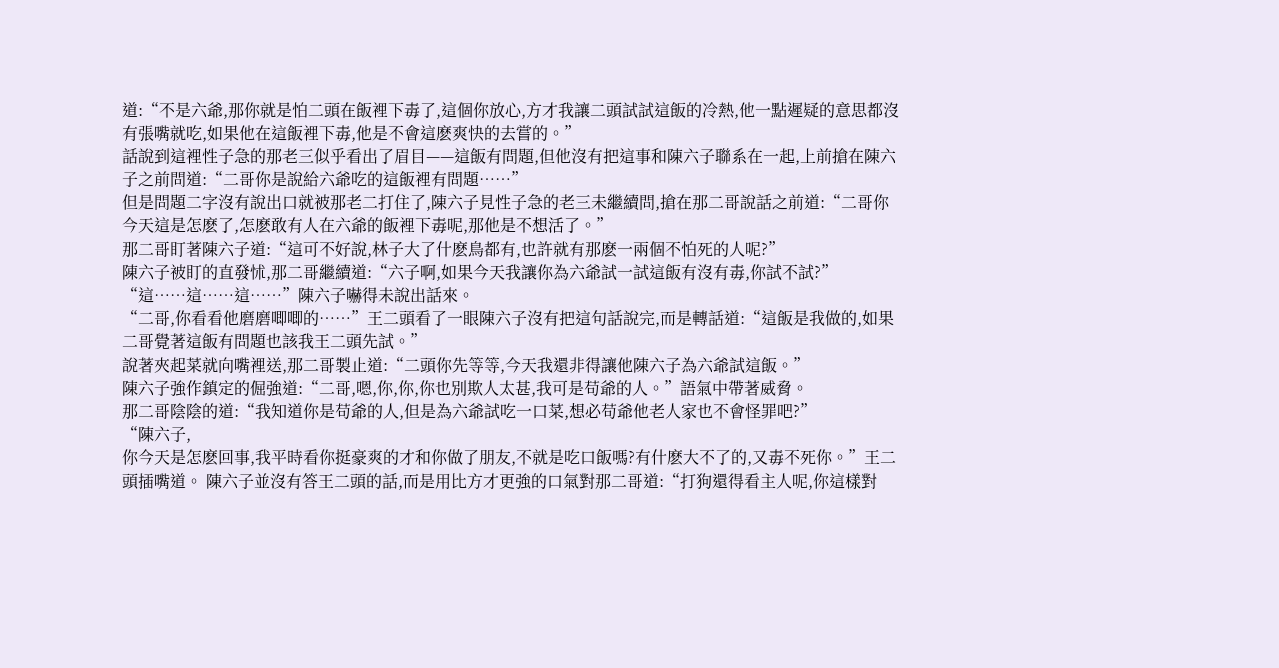道:“不是六爺,那你就是怕二頭在飯裡下毒了,這個你放心,方才我讓二頭試試這飯的冷熱,他一點遲疑的意思都沒有張嘴就吃,如果他在這飯裡下毒,他是不會這麽爽快的去嘗的。”
話說到這裡性子急的那老三似乎看出了眉目——這飯有問題,但他沒有把這事和陳六子聯系在一起,上前搶在陳六子之前問道:“二哥你是說給六爺吃的這飯裡有問題……”
但是問題二字沒有說出口就被那老二打住了,陳六子見性子急的老三未繼續問,搶在那二哥說話之前道:“二哥你今天這是怎麽了,怎麽敢有人在六爺的飯裡下毒呢,那他是不想活了。”
那二哥盯著陳六子道:“這可不好說,林子大了什麽鳥都有,也許就有那麽一兩個不怕死的人呢?”
陳六子被盯的直發怵,那二哥繼續道:“六子啊,如果今天我讓你為六爺試一試這飯有沒有毒,你試不試?”
“這……這……這……”陳六子嚇得未說出話來。
“二哥,你看看他磨磨唧唧的……”王二頭看了一眼陳六子沒有把這句話說完,而是轉話道:“這飯是我做的,如果二哥覺著這飯有問題也該我王二頭先試。”
說著夾起菜就向嘴裡送,那二哥製止道:“二頭你先等等,今天我還非得讓他陳六子為六爺試這飯。”
陳六子強作鎮定的倔強道:“二哥,嗯,你,你,你也別欺人太甚,我可是苟爺的人。”語氣中帶著威脅。
那二哥陰陰的道:“我知道你是苟爺的人,但是為六爺試吃一口菜,想必苟爺他老人家也不會怪罪吧?”
“陳六子,
你今天是怎麽回事,我平時看你挺豪爽的才和你做了朋友,不就是吃口飯嗎?有什麽大不了的,又毒不死你。”王二頭插嘴道。 陳六子並沒有答王二頭的話,而是用比方才更強的口氣對那二哥道:“打狗還得看主人呢,你這樣對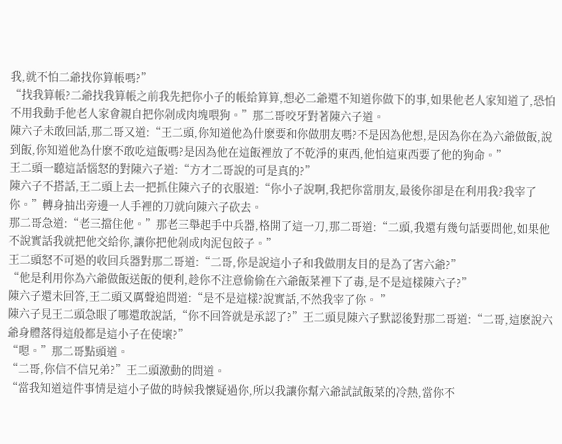我,就不怕二爺找你算帳嗎?”
“找我算帳?二爺找我算帳之前我先把你小子的帳給算算,想必二爺還不知道你做下的事,如果他老人家知道了,恐怕不用我動手他老人家會親自把你剁成肉塊喂狗。”那二哥咬牙對著陳六子道。
陳六子未敢回話,那二哥又道:“王二頭,你知道他為什麽要和你做朋友嗎?不是因為他想,是因為你在為六爺做飯,說到飯,你知道他為什麽不敢吃這飯嗎?是因為他在這飯裡放了不乾淨的東西,他怕這東西要了他的狗命。”
王二頭一聽這話惱怒的對陳六子道:“方才二哥說的可是真的?”
陳六子不搭話,王二頭上去一把抓住陳六子的衣服道:“你小子說啊,我把你當朋友,最後你卻是在利用我?我宰了你。”轉身抽出旁邊一人手裡的刀就向陳六子砍去。
那二哥急道:“老三擋住他。”那老三舉起手中兵器,格開了這一刀,那二哥道:“二頭,我還有幾句話要問他,如果他不說實話我就把他交給你,讓你把他剁成肉泥包餃子。”
王二頭怒不可遏的收回兵器對那二哥道:“二哥,你是說這小子和我做朋友目的是為了害六爺?”
“他是利用你為六爺做飯送飯的便利,趁你不注意偷偷在六爺飯菜裡下了毒,是不是這樣陳六子?”
陳六子還未回答,王二頭又厲聲追問道:“是不是這樣?說實話,不然我宰了你。 ”
陳六子見王二頭急眼了哪還敢說話,“你不回答就是承認了?”王二頭見陳六子默認後對那二哥道:“二哥,這麽說六爺身體落得這般都是這小子在使壞?”
“嗯。”那二哥點頭道。
“二哥,你信不信兄弟?”王二頭激動的問道。
“當我知道這件事情是這小子做的時候我懷疑過你,所以我讓你幫六爺試試飯菜的冷熱,當你不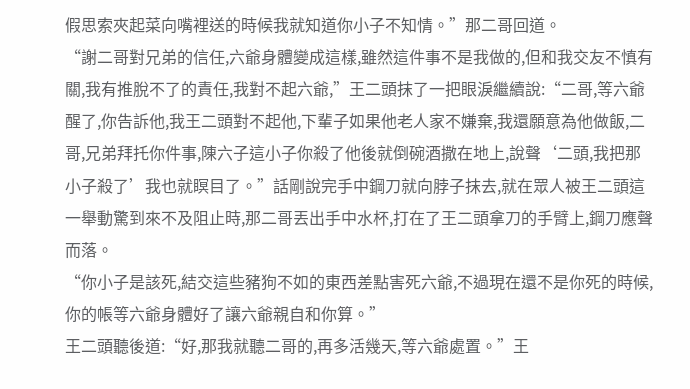假思索夾起菜向嘴裡送的時候我就知道你小子不知情。”那二哥回道。
“謝二哥對兄弟的信任,六爺身體變成這樣,雖然這件事不是我做的,但和我交友不慎有關,我有推脫不了的責任,我對不起六爺,”王二頭抹了一把眼淚繼續說:“二哥,等六爺醒了,你告訴他,我王二頭對不起他,下輩子如果他老人家不嫌棄,我還願意為他做飯,二哥,兄弟拜托你件事,陳六子這小子你殺了他後就倒碗酒撒在地上,說聲‘二頭,我把那小子殺了’我也就瞑目了。”話剛說完手中鋼刀就向脖子抹去,就在眾人被王二頭這一舉動驚到來不及阻止時,那二哥丟出手中水杯,打在了王二頭拿刀的手臂上,鋼刀應聲而落。
“你小子是該死,結交這些豬狗不如的東西差點害死六爺,不過現在還不是你死的時候,你的帳等六爺身體好了讓六爺親自和你算。”
王二頭聽後道:“好,那我就聽二哥的,再多活幾天,等六爺處置。”王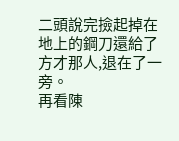二頭說完撿起掉在地上的鋼刀還給了方才那人,退在了一旁。
再看陳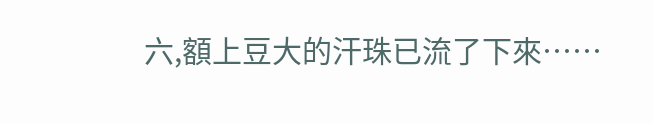六,額上豆大的汗珠已流了下來……